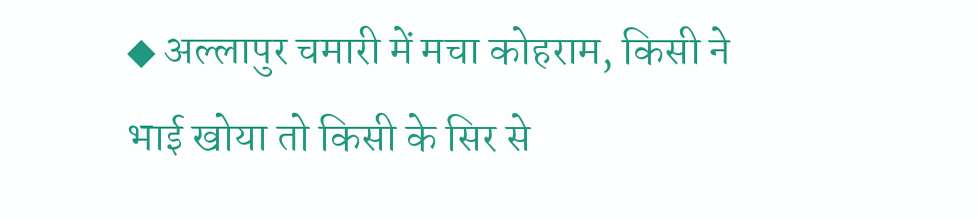◆ अल्लापुर चमारी में मचा कोहराम, किसी ने भाई खोया तो किसी के सिर से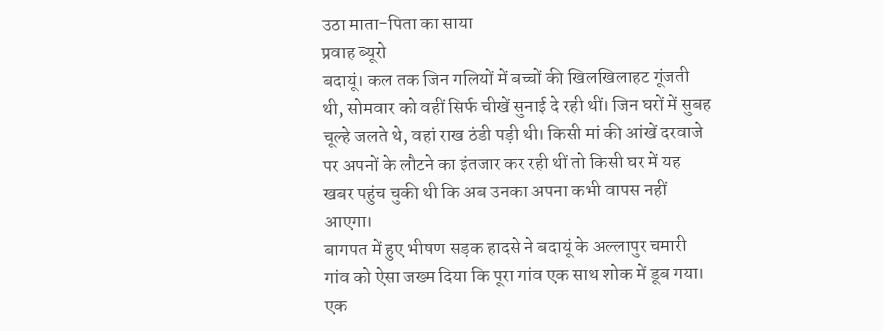उठा माता-पिता का साया
प्रवाह ब्यूरो
बदायूं। कल तक जिन गलियों में बच्चों की खिलखिलाहट गूंजती थी, सोमवार को वहीं सिर्फ चीखें सुनाई दे रही थीं। जिन घरों में सुबह चूल्हे जलते थे, वहां राख ठंडी पड़ी थी। किसी मां की आंखें दरवाजे पर अपनों के लौटने का इंतजार कर रही थीं तो किसी घर में यह खबर पहुंच चुकी थी कि अब उनका अपना कभी वापस नहीं आएगा।
बागपत में हुए भीषण सड़क हादसे ने बदायूं के अल्लापुर चमारी गांव को ऐसा जख्म दिया कि पूरा गांव एक साथ शोक में डूब गया। एक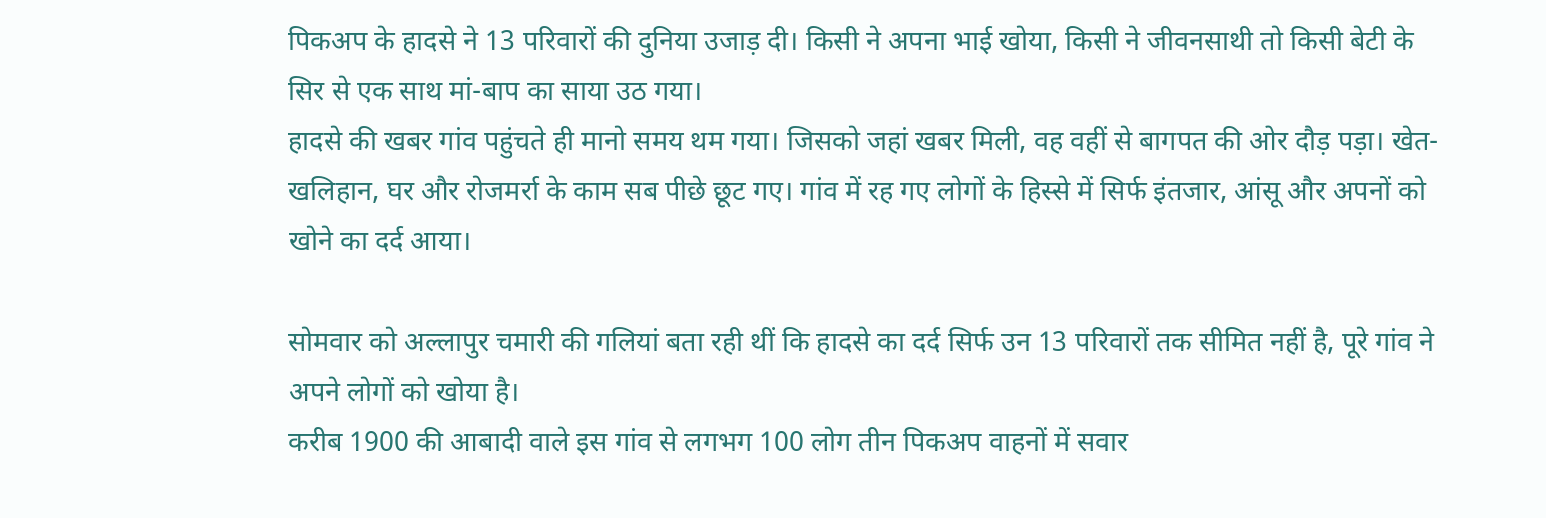पिकअप के हादसे ने 13 परिवारों की दुनिया उजाड़ दी। किसी ने अपना भाई खोया, किसी ने जीवनसाथी तो किसी बेटी के सिर से एक साथ मां-बाप का साया उठ गया।
हादसे की खबर गांव पहुंचते ही मानो समय थम गया। जिसको जहां खबर मिली, वह वहीं से बागपत की ओर दौड़ पड़ा। खेत-खलिहान, घर और रोजमर्रा के काम सब पीछे छूट गए। गांव में रह गए लोगों के हिस्से में सिर्फ इंतजार, आंसू और अपनों को खोने का दर्द आया।

सोमवार को अल्लापुर चमारी की गलियां बता रही थीं कि हादसे का दर्द सिर्फ उन 13 परिवारों तक सीमित नहीं है, पूरे गांव ने अपने लोगों को खोया है।
करीब 1900 की आबादी वाले इस गांव से लगभग 100 लोग तीन पिकअप वाहनों में सवार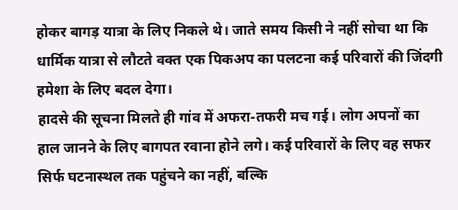होकर बागड़ यात्रा के लिए निकले थे। जाते समय किसी ने नहीं सोचा था कि धार्मिक यात्रा से लौटते वक्त एक पिकअप का पलटना कई परिवारों की जिंदगी हमेशा के लिए बदल देगा।
हादसे की सूचना मिलते ही गांव में अफरा-तफरी मच गई। लोग अपनों का हाल जानने के लिए बागपत रवाना होने लगे। कई परिवारों के लिए वह सफर सिर्फ घटनास्थल तक पहुंचने का नहीं, बल्कि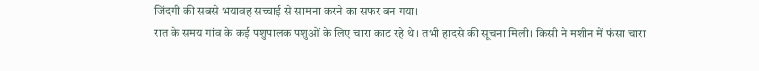जिंदगी की सबसे भयावह सच्चाई से सामना करने का सफर बन गया।
रात के समय गांव के कई पशुपालक पशुओं के लिए चारा काट रहे थे। तभी हादसे की सूचना मिली। किसी ने मशीन में फंसा चारा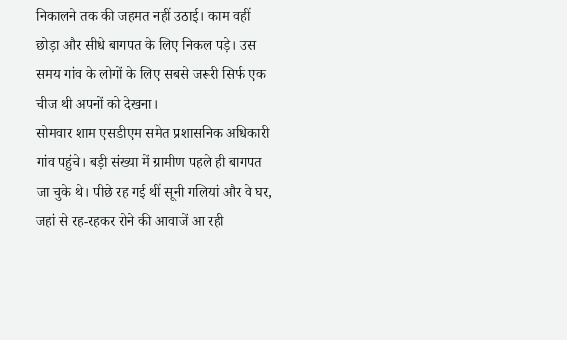निकालने तक की जहमत नहीं उठाई। काम वहीं छोड़ा और सीधे बागपत के लिए निकल पड़े। उस समय गांव के लोगों के लिए सबसे जरूरी सिर्फ एक चीज थी अपनों को देखना।
सोमवार शाम एसडीएम समेत प्रशासनिक अधिकारी गांव पहुंचे। बड़ी संख्या में ग्रामीण पहले ही बागपत जा चुके थे। पीछे रह गई थीं सूनी गलियां और वे घर, जहां से रह-रहकर रोने की आवाजें आ रही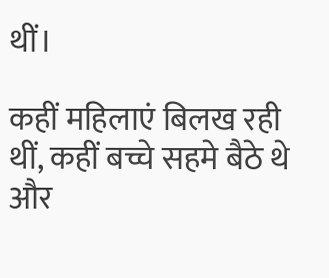थीं।

कहीं महिलाएं बिलख रही थीं, कहीं बच्चे सहमे बैठे थे और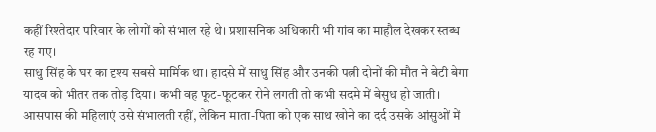कहीं रिश्तेदार परिवार के लोगों को संभाल रहे थे। प्रशासनिक अधिकारी भी गांव का माहौल देखकर स्तब्ध रह गए।
साधु सिंह के घर का दृश्य सबसे मार्मिक था। हादसे में साधु सिंह और उनकी पत्नी दोनों की मौत ने बेटी बेगा यादव को भीतर तक तोड़ दिया। कभी वह फूट-फूटकर रोने लगती तो कभी सदमे में बेसुध हो जाती। आसपास की महिलाएं उसे संभालती रहीं, लेकिन माता-पिता को एक साथ खोने का दर्द उसके आंसुओं में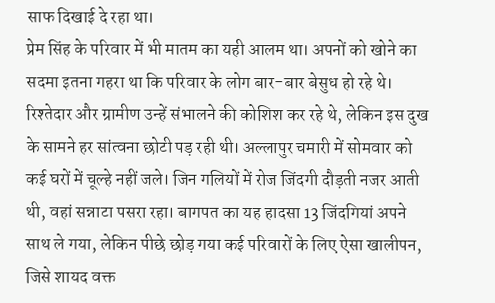साफ दिखाई दे रहा था।
प्रेम सिंह के परिवार में भी मातम का यही आलम था। अपनों को खोने का सदमा इतना गहरा था कि परिवार के लोग बार-बार बेसुध हो रहे थे। रिश्तेदार और ग्रामीण उन्हें संभालने की कोशिश कर रहे थे, लेकिन इस दुख के सामने हर सांत्वना छोटी पड़ रही थी। अल्लापुर चमारी में सोमवार को कई घरों में चूल्हे नहीं जले। जिन गलियों में रोज जिंदगी दौड़ती नजर आती थी, वहां सन्नाटा पसरा रहा। बागपत का यह हादसा 13 जिंदगियां अपने साथ ले गया, लेकिन पीछे छोड़ गया कई परिवारों के लिए ऐसा खालीपन, जिसे शायद वक्त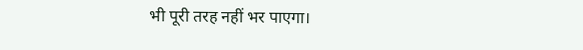भी पूरी तरह नहीं भर पाएगा।